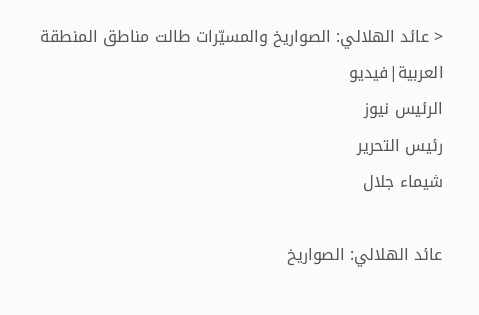< عائد الهلالي: الصواريخ والمسيّرات طالت مناطق المنطقة العربية|فيديو
الرئيس نيوز
رئيس التحرير
شيماء جلال

عائد الهلالي: الصواريخ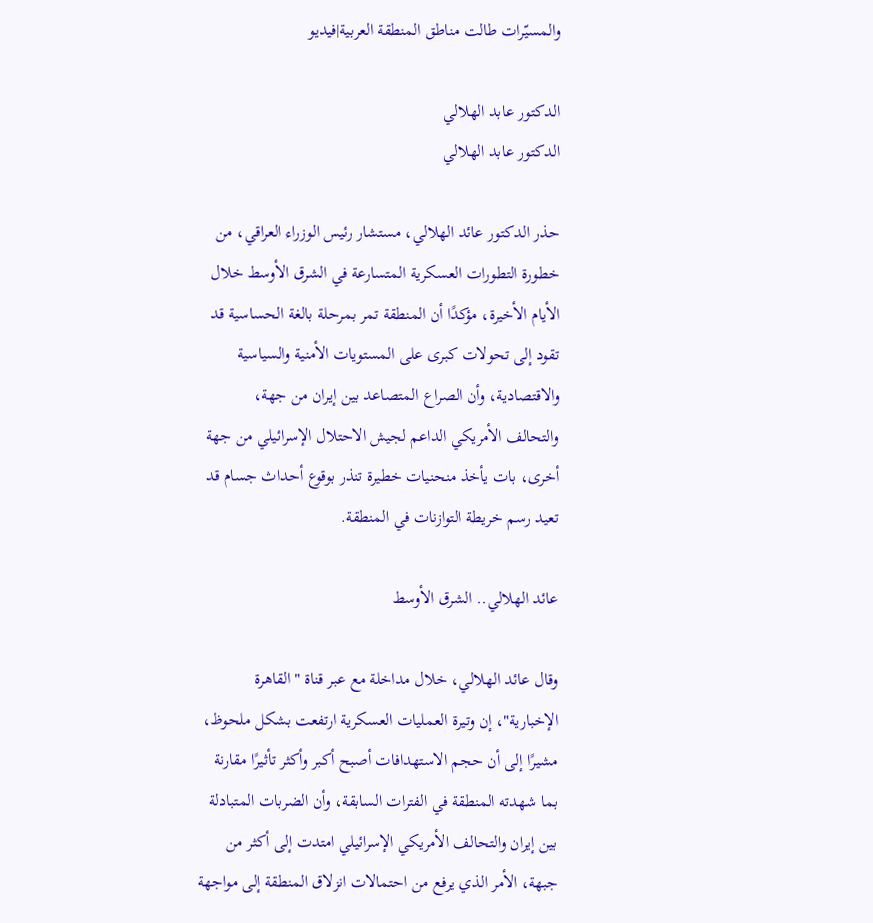والمسيّرات طالت مناطق المنطقة العربية|فيديو

الدكتور عابد الهلالي
الدكتور عابد الهلالي

حذر الدكتور عائد الهلالي، مستشار رئيس الوزراء العراقي، من خطورة التطورات العسكرية المتسارعة في الشرق الأوسط خلال الأيام الأخيرة، مؤكدًا أن المنطقة تمر بمرحلة بالغة الحساسية قد تقود إلى تحولات كبرى على المستويات الأمنية والسياسية والاقتصادية، وأن الصراع المتصاعد بين إيران من جهة، والتحالف الأمريكي الداعم لجيش الاحتلال الإسرائيلي من جهة أخرى، بات يأخذ منحنيات خطيرة تنذر بوقوع أحداث جسام قد تعيد رسم خريطة التوازنات في المنطقة.

عائد الهلالي.. الشرق الأوسط

وقال عائد الهلالي، خلال مداخلة مع عبر قناة "القاهرة الإخبارية"، إن وتيرة العمليات العسكرية ارتفعت بشكل ملحوظ، مشيرًا إلى أن حجم الاستهدافات أصبح أكبر وأكثر تأثيرًا مقارنة بما شهدته المنطقة في الفترات السابقة، وأن الضربات المتبادلة بين إيران والتحالف الأمريكي الإسرائيلي امتدت إلى أكثر من جبهة، الأمر الذي يرفع من احتمالات انزلاق المنطقة إلى مواجهة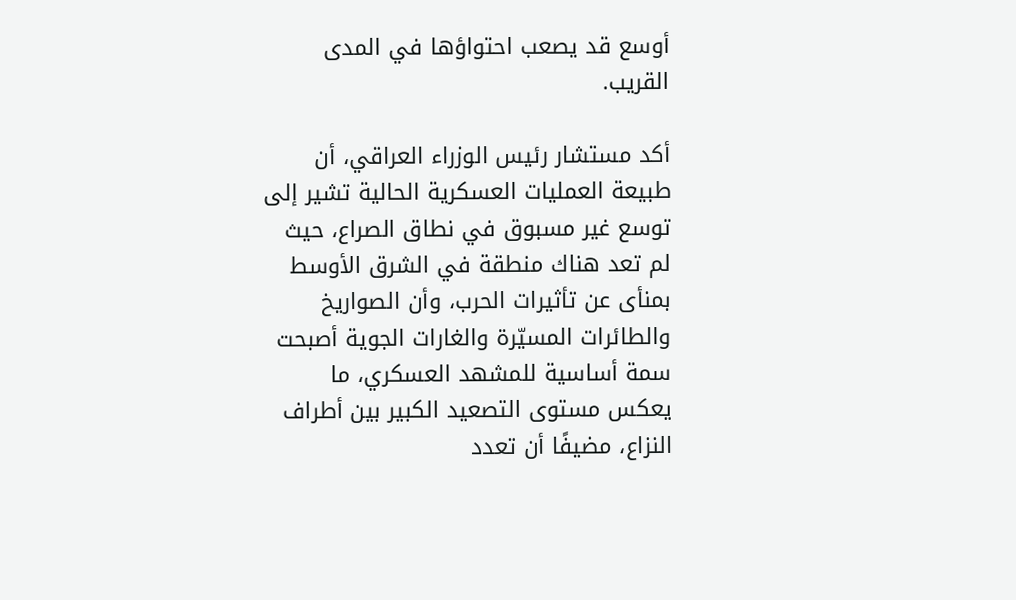أوسع قد يصعب احتواؤها في المدى القريب.

أكد مستشار رئيس الوزراء العراقي، أن طبيعة العمليات العسكرية الحالية تشير إلى توسع غير مسبوق في نطاق الصراع، حيث لم تعد هناك منطقة في الشرق الأوسط بمنأى عن تأثيرات الحرب، وأن الصواريخ والطائرات المسيّرة والغارات الجوية أصبحت سمة أساسية للمشهد العسكري، ما يعكس مستوى التصعيد الكبير بين أطراف النزاع، مضيفًا أن تعدد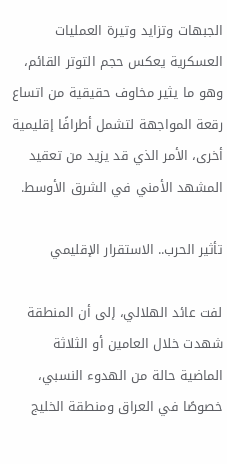الجبهات وتزايد وتيرة العمليات العسكرية يعكس حجم التوتر القائم، وهو ما يثير مخاوف حقيقية من اتساع رقعة المواجهة لتشمل أطرافًا إقليمية أخرى، الأمر الذي قد يزيد من تعقيد المشهد الأمني في الشرق الأوسط.

تأثير الحرب.. الاستقرار الإقليمي

لفت عائد الهلالي، إلى أن المنطقة شهدت خلال العامين أو الثلاثة الماضية حالة من الهدوء النسبي، خصوصًا في العراق ومنطقة الخليج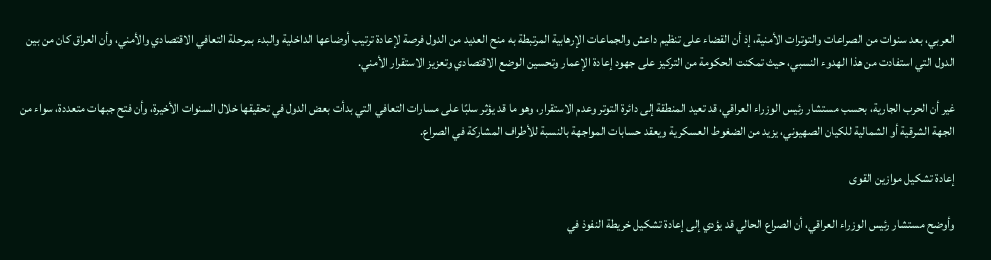العربي، بعد سنوات من الصراعات والتوترات الأمنية، إذ أن القضاء على تنظيم داعش والجماعات الإرهابية المرتبطة به منح العديد من الدول فرصة لإعادة ترتيب أوضاعها الداخلية والبدء بمرحلة التعافي الاقتصادي والأمني، وأن العراق كان من بين الدول التي استفادت من هذا الهدوء النسبي، حيث تمكنت الحكومة من التركيز على جهود إعادة الإعمار وتحسين الوضع الاقتصادي وتعزيز الاستقرار الأمني.

غير أن الحرب الجارية، بحسب مستشار رئيس الوزراء العراقي، قد تعيد المنطقة إلى دائرة التوتر وعدم الاستقرار، وهو ما قد يؤثر سلبًا على مسارات التعافي التي بدأت بعض الدول في تحقيقها خلال السنوات الأخيرة، وأن فتح جبهات متعددة، سواء من الجهة الشرقية أو الشمالية للكيان الصهيوني، يزيد من الضغوط العسكرية ويعقد حسابات المواجهة بالنسبة للأطراف المشاركة في الصراع.

إعادة تشكيل موازين القوى

وأوضح مستشار رئيس الوزراء العراقي، أن الصراع الحالي قد يؤدي إلى إعادة تشكيل خريطة النفوذ في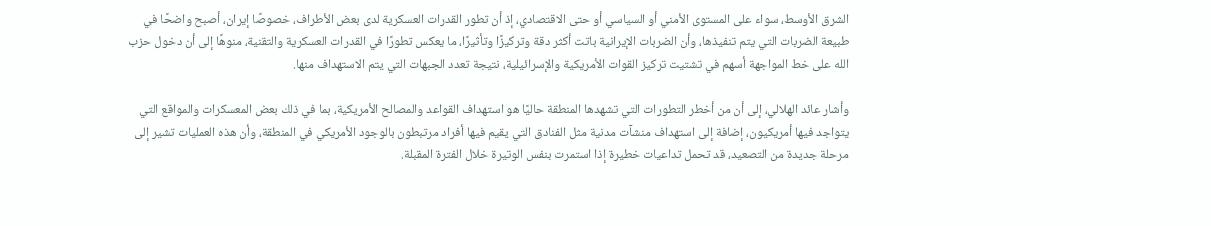الشرق الأوسط، سواء على المستوى الأمني أو السياسي أو حتى الاقتصادي، إذ أن تطور القدرات العسكرية لدى بعض الأطراف، خصوصًا إيران، أصبح واضحًا في طبيعة الضربات التي يتم تنفيذها، وأن الضربات الإيرانية باتت أكثر دقة وتركيزًا وتأثيرًا، ما يعكس تطورًا في القدرات العسكرية والتقنية، منوهًا إلى أن دخول حزب الله على خط المواجهة أسهم في تشتيت تركيز القوات الأمريكية والإسرائيلية، نتيجة تعدد الجبهات التي يتم الاستهداف منها.

وأشار عائد الهلالي، إلى أن من أخطر التطورات التي تشهدها المنطقة حاليًا هو استهداف القواعد والمصالح الأمريكية، بما في ذلك بعض المعسكرات والمواقع التي يتواجد فيها أمريكيون، إضافة إلى استهداف منشآت مدنية مثل الفنادق التي يقيم فيها أفراد مرتبطون بالوجود الأمريكي في المنطقة، وأن هذه العمليات تشير إلى مرحلة جديدة من التصعيد، قد تحمل تداعيات خطيرة إذا استمرت بنفس الوتيرة خلال الفترة المقبلة.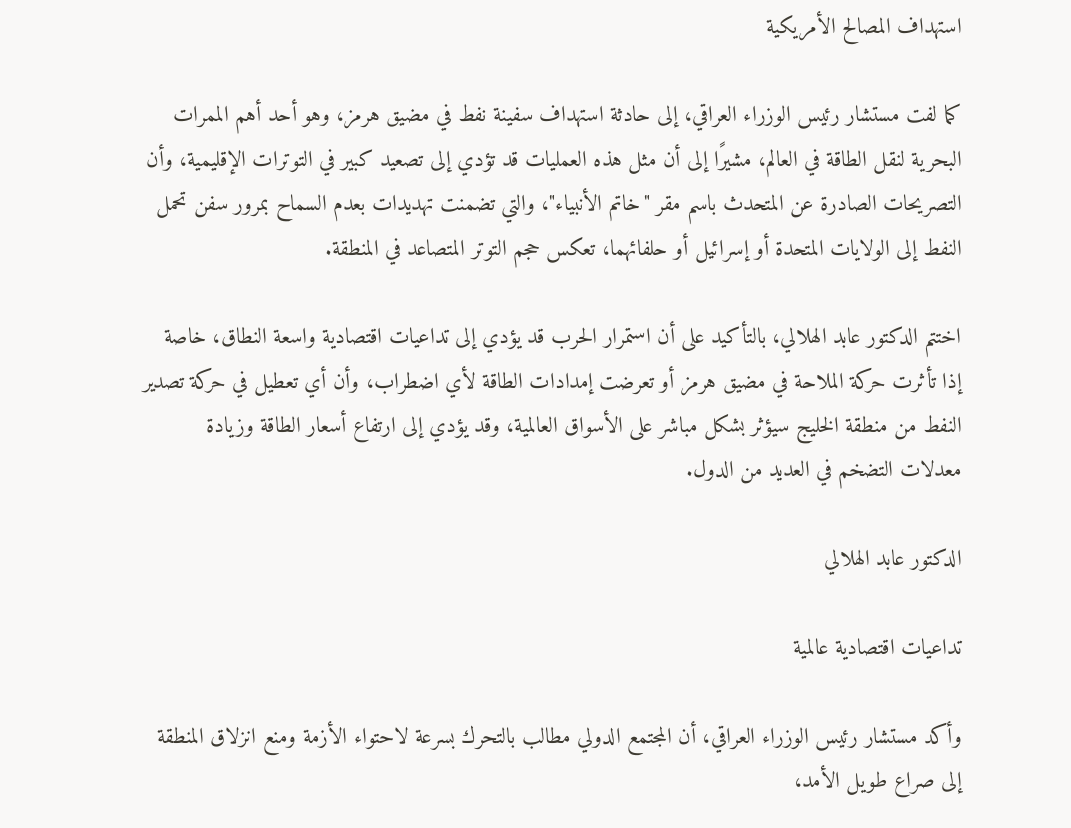استهداف المصالح الأمريكية

كما لفت مستشار رئيس الوزراء العراقي، إلى حادثة استهداف سفينة نفط في مضيق هرمز، وهو أحد أهم الممرات البحرية لنقل الطاقة في العالم، مشيرًا إلى أن مثل هذه العمليات قد تؤدي إلى تصعيد كبير في التوترات الإقليمية، وأن التصريحات الصادرة عن المتحدث باسم مقر "خاتم الأنبياء"، والتي تضمنت تهديدات بعدم السماح بمرور سفن تحمل النفط إلى الولايات المتحدة أو إسرائيل أو حلفائهما، تعكس حجم التوتر المتصاعد في المنطقة.

اختتم الدكتور عابد الهلالي، بالتأكيد على أن استمرار الحرب قد يؤدي إلى تداعيات اقتصادية واسعة النطاق، خاصة إذا تأثرت حركة الملاحة في مضيق هرمز أو تعرضت إمدادات الطاقة لأي اضطراب، وأن أي تعطيل في حركة تصدير النفط من منطقة الخليج سيؤثر بشكل مباشر على الأسواق العالمية، وقد يؤدي إلى ارتفاع أسعار الطاقة وزيادة معدلات التضخم في العديد من الدول.

الدكتور عابد الهلالي

تداعيات اقتصادية عالمية

وأكد مستشار رئيس الوزراء العراقي، أن المجتمع الدولي مطالب بالتحرك بسرعة لاحتواء الأزمة ومنع انزلاق المنطقة إلى صراع طويل الأمد،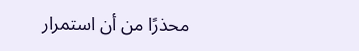محذرًا من أن استمرار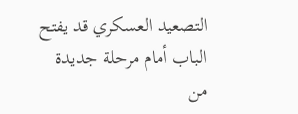التصعيد العسكري قد يفتح الباب أمام مرحلة جديدة من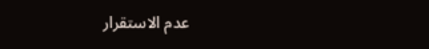عدم الاستقرار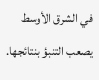في الشرق الأوسط يصعب التنبؤ بنتائجها.